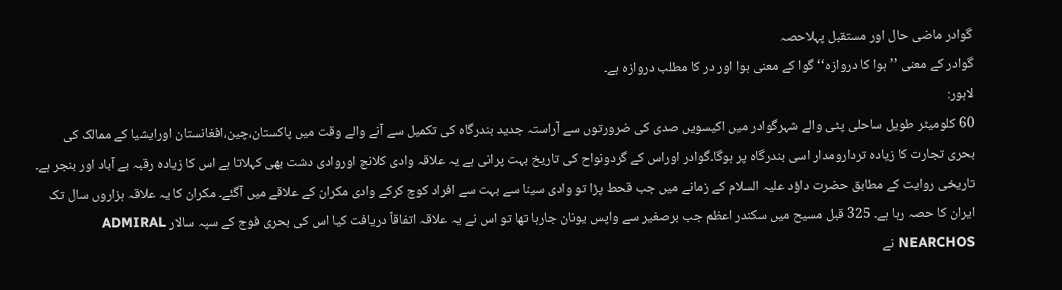گوادر ماضی حال اور مستقبل پہلاحصہ
گوادر کے معنی ’’ہوا کا دروازہ‘‘ گوا کے معنی ہوا اور در کا مطلب دروازہ ہے۔
لاہور:
60 کلومیٹر طویل ساحلی پٹی والے شہرگوادر میں اکیسویں صدی کی ضرورتوں سے آراستہ جدید بندرگاہ کی تکمیل سے آنے والے وقت میں پاکستان،چین،افغانستان اورایشیا کے ممالک کی بحری تجارت کا زیادہ تردارومدار اسی بندرگاہ پر ہوگا۔گوادر اوراس کے گردونواح کی تاریخ بہت پرانی ہے یہ علاقہ وادی کلانچ اوروادی دشت بھی کہلاتا ہے اس کا زیادہ رقبہ بے آباد اور بنجر ہے۔
تاریخی روایت کے مطابق حضرت داؤد علیہ السلام کے زمانے میں جب قحط پڑا تو وادی سینا سے بہت سے افراد کوچ کرکے وادی مکران کے علاقے میں آگئے۔ مکران کا یہ علاقہ ہزاروں سال تک ایران کا حصہ رہا ہے۔ 325 قبل مسیح میں سکندر اعظم جب برصغیر سے واپس یونان جارہا تھا تو اس نے یہ علاقہ اتفاقاً دریافت کیا اس کی بحری فوج کے سپہ سالار ADMIRAL NEARCHOS نے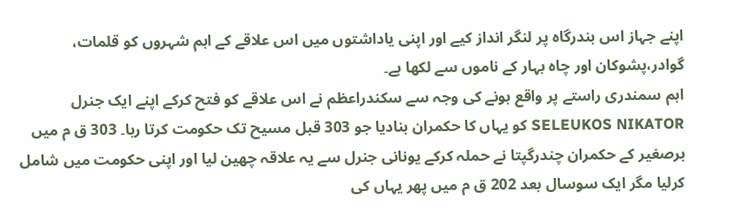اپنے جہاز اس بندرگاہ پر لنگر انداز کیے اور اپنی یاداشتوں میں اس علاقے کے اہم شہروں کو قلمات، گوادر،پشوکان اور چاہ بہار کے ناموں سے لکھا ہے۔
اہم سمندری راستے پر واقع ہونے کی وجہ سے سکندراعظم نے اس علاقے کو فتح کرکے اپنے ایک جنرل SELEUKOS NIKATOR کو یہاں کا حکمران بنادیا جو 303 قبل مسیح تک حکومت کرتا رہا۔ 303 ق م میں برصغیر کے حکمران چندرگپتا نے حملہ کرکے یونانی جنرل سے یہ علاقہ چھین لیا اور اپنی حکومت میں شامل کرلیا مگر ایک سوسال بعد 202 ق م میں پھر یہاں کی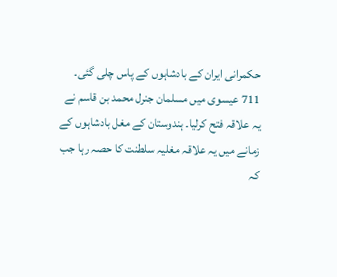حکمرانی ایران کے بادشاہوں کے پاس چلی گئی۔
711 عیسوی میں مسلمان جنرل محمد بن قاسم نے یہ علاقہ فتح کرلیا۔ ہندوستان کے مغل بادشاہوں کے زمانے میں یہ علاقہ مغلیہ سلطنت کا حصہ رہا جب کہ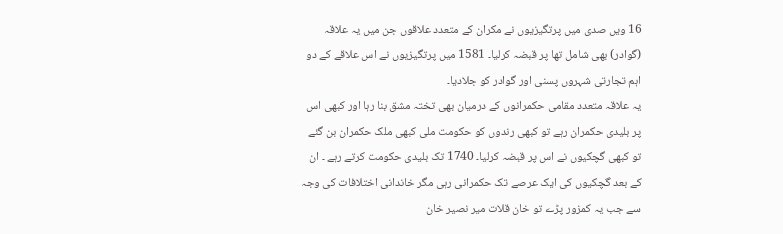16 ویں صدی میں پرتگیزیوں نے مکران کے متعدد علاقوں جن میں یہ علاقہ (گوادر) بھی شامل تھا پر قبضہ کرلیا۔ 1581 میں پرتگیزیوں نے اس علاقے کے دو اہم تجارتی شہروں پسنی اور گوادر کو جلادیا۔
یہ علاقہ متعدد مقامی حکمرانوں کے درمیان بھی تختہ مشق بنا رہا اور کبھی اس پر بلیدی حکمران رہے تو کبھی رندوں کو حکومت ملی کبھی ملک حکمران بن گئے تو کبھی گچکیوں نے اس پر قبضہ کرلیا۔ 1740 تک بلیدی حکومت کرتے رہے ۔ ان کے بعد گچکیوں کی ایک عرصے تک حکمرانی رہی مگر خاندانی اختلافات کی وجہ سے جب یہ کمزور پڑے تو خان قلات میر نصیر خان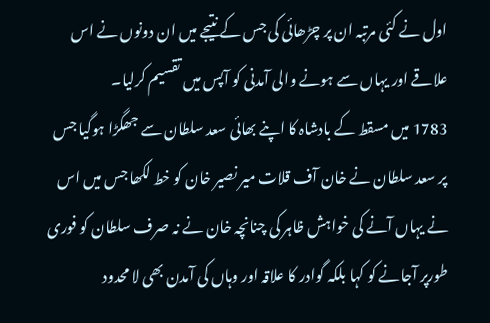اول نے کئی مرتبہ ان پر چڑھائی کی جس کے نتیجے میں ان دونوں نے اس علاقے اور یہاں سے ہونے والی آمدنی کو آپس میں تقسیم کرلیا۔
1783 میں مسقط کے بادشاہ کا اپنے بھائی سعد سلطان سے جھگڑا ہوگیا جس پر سعد سلطان نے خان آف قلات میر نصیر خان کو خط لکھا جس میں اس نے یہاں آنے کی خواہش ظاہر کی چنانچہ خان نے نہ صرف سلطان کو فوری طورپر آجانے کو کہا بلکہ گوادر کا علاقہ اور وہاں کی آمدن بھی لا محدود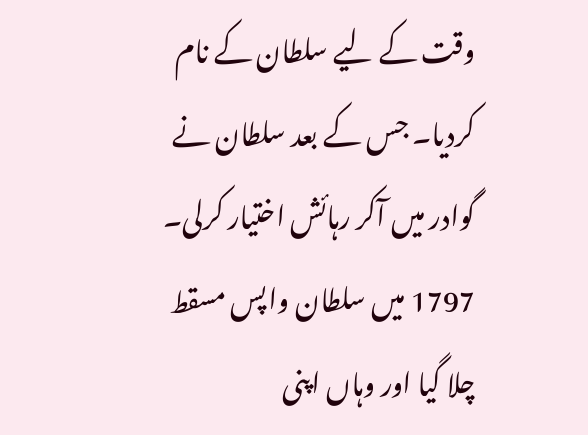وقت کے لیے سلطان کے نام کردیا۔ جس کے بعد سلطان نے گوادر میں آکر رہائش اختیار کرلی۔ 1797 میں سلطان واپس مسقط چلا گیا اور وہاں اپنی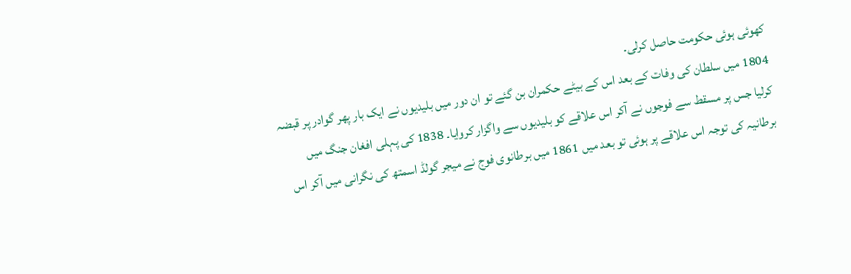کھوئی ہوئی حکومت حاصل کرلی۔
1804 میں سلطان کی وفات کے بعد اس کے بیٹے حکمران بن گئے تو ان دور میں بلیدیوں نے ایک بار پھر گوادر پر قبضہ کرلیا جس پر مسقط سے فوجوں نے آکر اس علاقے کو بلیدیوں سے واگزار کروایا۔ 1838 کی پہلی افغان جنگ میں برطانیہ کی توجہ اس علاقے پر ہوئی تو بعد میں 1861 میں برطانوی فوج نے میجر گولڈ اسمتھ کی نگرانی میں آکر اس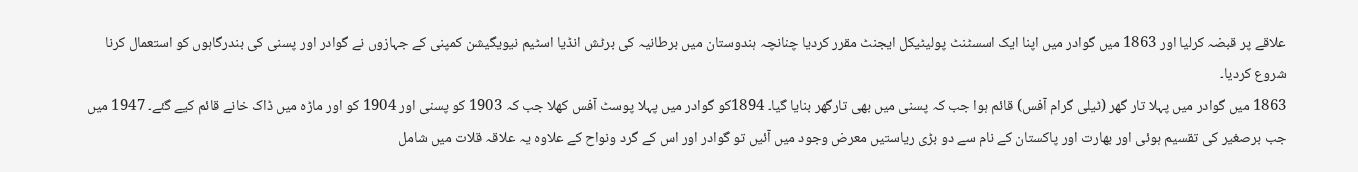علاقے پر قبضہ کرلیا اور 1863 میں گوادر میں اپنا ایک اسسٹنٹ پولیٹیکل ایجنٹ مقرر کردیا چنانچہ ہندوستان میں برطانیہ کی برٹش انڈیا اسٹیم نیویگیشن کمپنی کے جہازوں نے گوادر اور پسنی کی بندرگاہوں کو استعمال کرنا شروع کردیا۔
1863 میں گوادر میں پہلا تار گھر (ٹیلی گرام آفس) قائم ہوا جب کہ پسنی میں بھی تارگھر بنایا گیا۔ 1894کو گوادر میں پہلا پوسٹ آفس کھلا جب کہ 1903 کو پسنی اور 1904 کو اور ماڑہ میں ڈاک خانے قائم کیے گئے۔ 1947 میں جب برصغیر کی تقسیم ہوئی اور بھارت اور پاکستان کے نام سے دو بڑی ریاستیں معرض وجود میں آئیں تو گوادر اور اس کے گرد ونواح کے علاوہ یہ علاقہ قلات میں شامل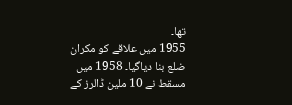تھا۔
1955 میں علاقے کو مکران ضلع بنا دیاگیا۔ 1958 میں مسقط نے 10 ملین ڈالرز کے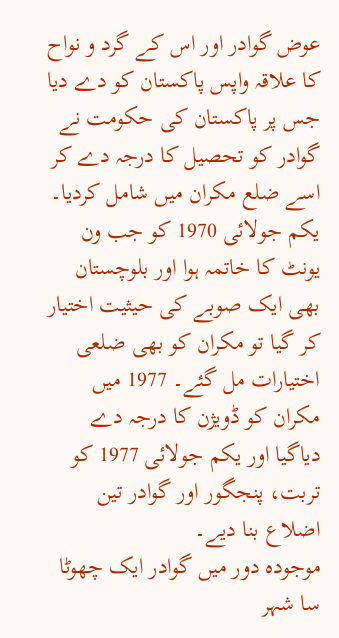عوض گوادر اور اس کے گرد و نواح کا علاقہ واپس پاکستان کو دے دیا جس پر پاکستان کی حکومت نے گوادر کو تحصیل کا درجہ دے کر اسے ضلع مکران میں شامل کردیا۔ یکم جولائی 1970 کو جب ون یونٹ کا خاتمہ ہوا اور بلوچستان بھی ایک صوبے کی حیثیت اختیار کر گیا تو مکران کو بھی ضلعی اختیارات مل گئے۔ 1977 میں مکران کو ڈویژن کا درجہ دے دیاگیا اور یکم جولائی 1977 کو تربت، پنجگور اور گوادر تین اضلاع بنا دیے۔
موجودہ دور میں گوادر ایک چھوٹا سا شہر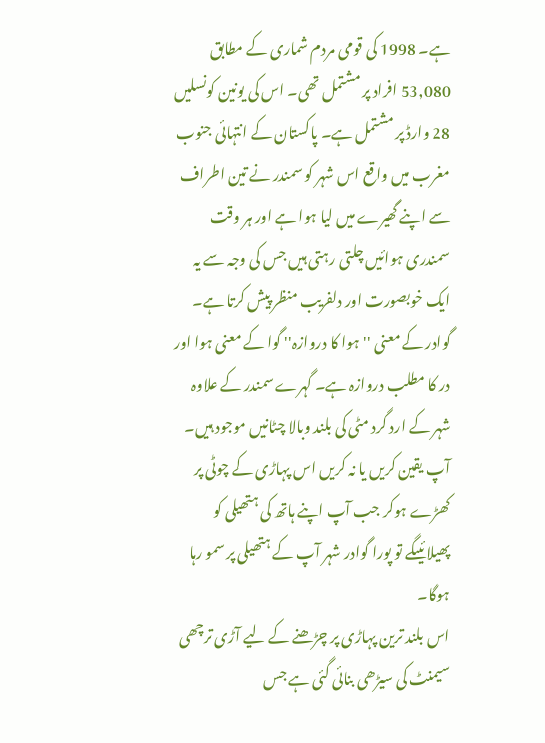ہے۔ 1998 کی قومی مردم شماری کے مطابق 53,080 افراد پر مشتمل تھی۔ اس کی یونین کونسلیں 28 وارڈ پر مشتمل ہے۔ پاکستان کے انتہائی جنوب مغرب میں واقع اس شہر کو سمندر نے تین اطراف سے اپنے گھیرے میں لیا ہوا ہے اور ہر وقت سمندری ہوائیں چلتی رہتی ہیں جس کی وجہ سے یہ ایک خوبصورت اور دلفریب منظر پیش کرتا ہے۔
گوادر کے معنی ''ہوا کا دروازہ'' گوا کے معنی ہوا اور در کا مطلب دروازہ ہے۔ گہرے سمندر کے علاوہ شہر کے ارد گرد مٹی کی بلند وبالا چٹانیں موجود ہیں۔ آپ یقین کریں یا نہ کریں اس پہاڑی کے چوٹی پر کھڑے ہوکر جب آپ اپنے ہاتھ کی ہتھیلی کو پھیلائیںگے تو پورا گوادر شہر آپ کے ہتھیلی پر سمو رہا ہوگا۔
اس بلند ترین پہاڑی پر چڑھنے کے لیے آڑی ترچھی سیمنٹ کی سیڑھی بنائی گئی ہے جس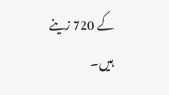کے 720 زینے ہیں۔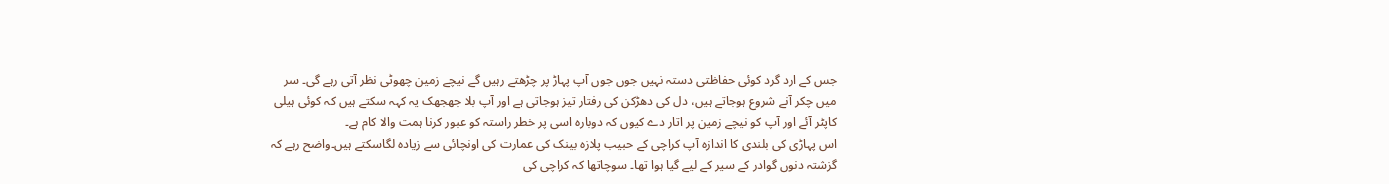جس کے ارد گرد کوئی حفاظتی دستہ نہیں جوں جوں آپ پہاڑ پر چڑھتے رہیں گے نیچے زمین چھوٹی نظر آتی رہے گی۔ سر میں چکر آنے شروع ہوجاتے ہیں، دل کی دھڑکن کی رفتار تیز ہوجاتی ہے اور آپ بلا جھجھک یہ کہہ سکتے ہیں کہ کوئی ہیلی کاپٹر آئے اور آپ کو نیچے زمین پر اتار دے کیوں کہ دوبارہ اسی پر خطر راستہ کو عبور کرنا ہمت والا کام ہے۔
اس پہاڑی کی بلندی کا اندازہ آپ کراچی کے حبیب پلازہ بینک کی عمارت کی اونچائی سے زیادہ لگاسکتے ہیں۔واضح رہے کہ گزشتہ دنوں گوادر کے سیر کے لیے گیا ہوا تھا۔ سوچاتھا کہ کراچی کی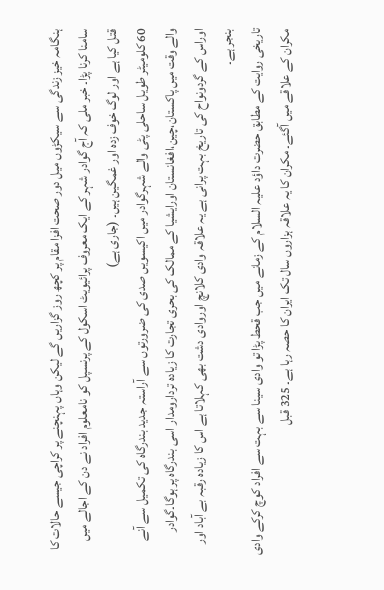ہنگامہ خیز زندگی سے سیکڑوں میل دور صحت افزا مقام پر کچھ روز گزاریں گے لیکن وہاں پہنچنے پر کراچی جیسے حالات کا سامنا کرنا پڑا۔ خبر ملی کہ آج گوادر شہر کے ایک معروف پرائیویٹ اسکول کے پرنسپل کو نامعلوم افراد نے دن کے اجالے میں قتل کیا ہے اور لوگ خوف زدہ اور غمگین ہیں۔ (جاری ہے)
60 کلومیٹر طویل ساحلی پٹی والے شہرگوادر میں اکیسویں صدی کی ضرورتوں سے آراستہ جدید بندرگاہ کی تکمیل سے آنے والے وقت میں پاکستان،چین،افغانستان اورایشیا کے ممالک کی بحری تجارت کا زیادہ تردارومدار اسی بندرگاہ پر ہوگا۔گوادر اوراس کے گردونواح کی تاریخ بہت پرانی ہے یہ علاقہ وادی کلانچ اوروادی دشت بھی کہلاتا ہے اس کا زیادہ رقبہ بے آباد اور بنجر ہے۔
تاریخی روایت کے مطابق حضرت داؤد علیہ السلام کے زمانے میں جب قحط پڑا تو وادی سینا سے بہت سے افراد کوچ کرکے وادی مکران کے علاقے میں آگئے۔ مکران کا یہ علاقہ ہزاروں سال تک ایران کا حصہ رہا ہے۔ 325 قبل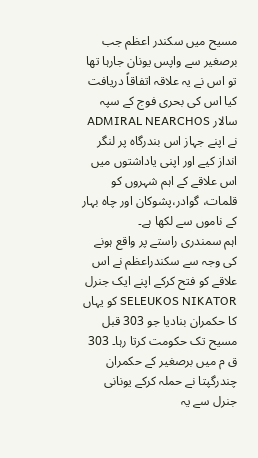مسیح میں سکندر اعظم جب برصغیر سے واپس یونان جارہا تھا تو اس نے یہ علاقہ اتفاقاً دریافت کیا اس کی بحری فوج کے سپہ سالار ADMIRAL NEARCHOS نے اپنے جہاز اس بندرگاہ پر لنگر انداز کیے اور اپنی یاداشتوں میں اس علاقے کے اہم شہروں کو قلمات، گوادر،پشوکان اور چاہ بہار کے ناموں سے لکھا ہے۔
اہم سمندری راستے پر واقع ہونے کی وجہ سے سکندراعظم نے اس علاقے کو فتح کرکے اپنے ایک جنرل SELEUKOS NIKATOR کو یہاں کا حکمران بنادیا جو 303 قبل مسیح تک حکومت کرتا رہا۔ 303 ق م میں برصغیر کے حکمران چندرگپتا نے حملہ کرکے یونانی جنرل سے یہ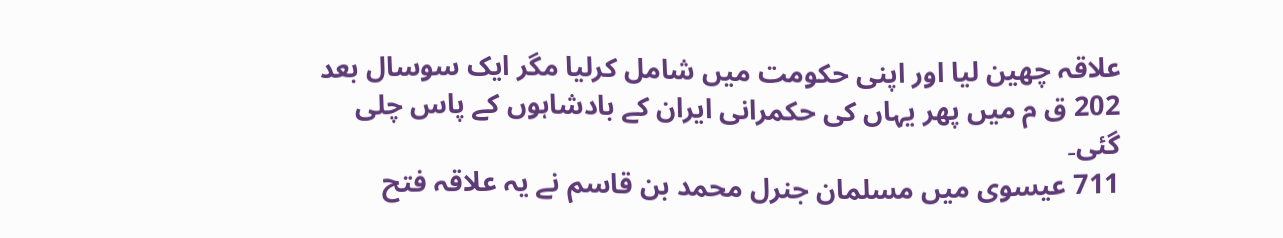علاقہ چھین لیا اور اپنی حکومت میں شامل کرلیا مگر ایک سوسال بعد 202 ق م میں پھر یہاں کی حکمرانی ایران کے بادشاہوں کے پاس چلی گئی۔
711 عیسوی میں مسلمان جنرل محمد بن قاسم نے یہ علاقہ فتح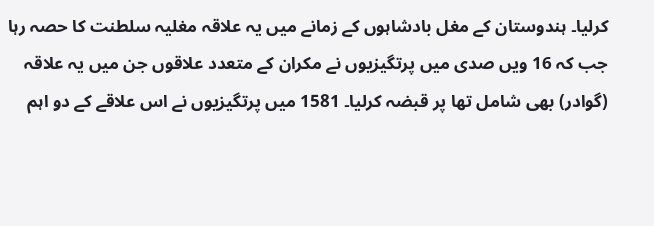کرلیا۔ ہندوستان کے مغل بادشاہوں کے زمانے میں یہ علاقہ مغلیہ سلطنت کا حصہ رہا جب کہ 16 ویں صدی میں پرتگیزیوں نے مکران کے متعدد علاقوں جن میں یہ علاقہ (گوادر) بھی شامل تھا پر قبضہ کرلیا۔ 1581 میں پرتگیزیوں نے اس علاقے کے دو اہم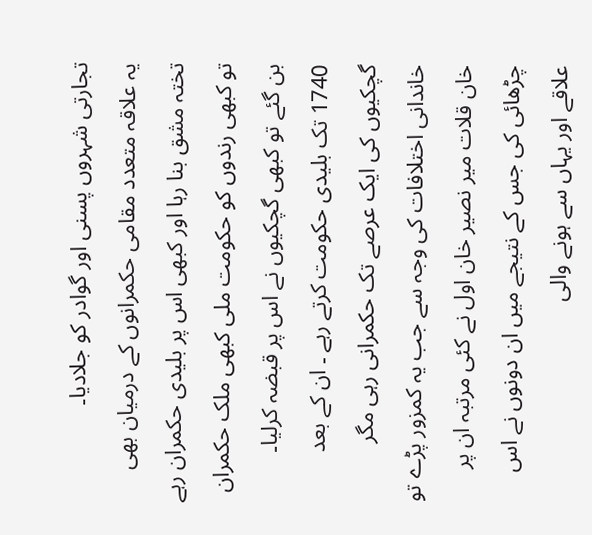تجارتی شہروں پسنی اور گوادر کو جلادیا۔
یہ علاقہ متعدد مقامی حکمرانوں کے درمیان بھی تختہ مشق بنا رہا اور کبھی اس پر بلیدی حکمران رہے تو کبھی رندوں کو حکومت ملی کبھی ملک حکمران بن گئے تو کبھی گچکیوں نے اس پر قبضہ کرلیا۔ 1740 تک بلیدی حکومت کرتے رہے ۔ ان کے بعد گچکیوں کی ایک عرصے تک حکمرانی رہی مگر خاندانی اختلافات کی وجہ سے جب یہ کمزور پڑے تو خان قلات میر نصیر خان اول نے کئی مرتبہ ان پر چڑھائی کی جس کے نتیجے میں ان دونوں نے اس علاقے اور یہاں سے ہونے والی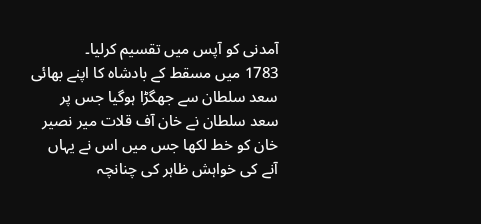آمدنی کو آپس میں تقسیم کرلیا۔
1783 میں مسقط کے بادشاہ کا اپنے بھائی سعد سلطان سے جھگڑا ہوگیا جس پر سعد سلطان نے خان آف قلات میر نصیر خان کو خط لکھا جس میں اس نے یہاں آنے کی خواہش ظاہر کی چنانچہ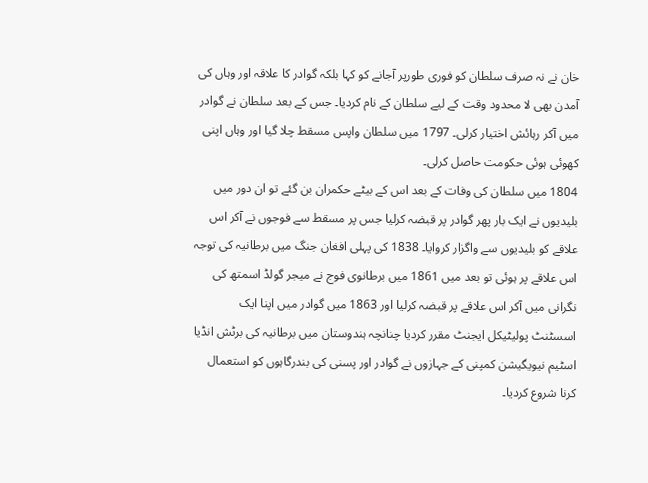خان نے نہ صرف سلطان کو فوری طورپر آجانے کو کہا بلکہ گوادر کا علاقہ اور وہاں کی آمدن بھی لا محدود وقت کے لیے سلطان کے نام کردیا۔ جس کے بعد سلطان نے گوادر میں آکر رہائش اختیار کرلی۔ 1797 میں سلطان واپس مسقط چلا گیا اور وہاں اپنی کھوئی ہوئی حکومت حاصل کرلی۔
1804 میں سلطان کی وفات کے بعد اس کے بیٹے حکمران بن گئے تو ان دور میں بلیدیوں نے ایک بار پھر گوادر پر قبضہ کرلیا جس پر مسقط سے فوجوں نے آکر اس علاقے کو بلیدیوں سے واگزار کروایا۔ 1838 کی پہلی افغان جنگ میں برطانیہ کی توجہ اس علاقے پر ہوئی تو بعد میں 1861 میں برطانوی فوج نے میجر گولڈ اسمتھ کی نگرانی میں آکر اس علاقے پر قبضہ کرلیا اور 1863 میں گوادر میں اپنا ایک اسسٹنٹ پولیٹیکل ایجنٹ مقرر کردیا چنانچہ ہندوستان میں برطانیہ کی برٹش انڈیا اسٹیم نیویگیشن کمپنی کے جہازوں نے گوادر اور پسنی کی بندرگاہوں کو استعمال کرنا شروع کردیا۔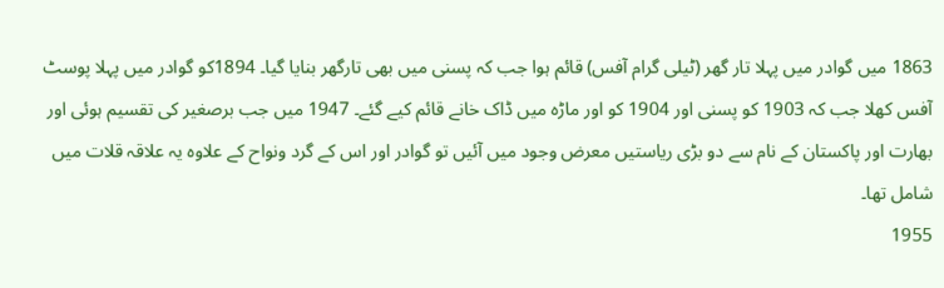1863 میں گوادر میں پہلا تار گھر (ٹیلی گرام آفس) قائم ہوا جب کہ پسنی میں بھی تارگھر بنایا گیا۔ 1894کو گوادر میں پہلا پوسٹ آفس کھلا جب کہ 1903 کو پسنی اور 1904 کو اور ماڑہ میں ڈاک خانے قائم کیے گئے۔ 1947 میں جب برصغیر کی تقسیم ہوئی اور بھارت اور پاکستان کے نام سے دو بڑی ریاستیں معرض وجود میں آئیں تو گوادر اور اس کے گرد ونواح کے علاوہ یہ علاقہ قلات میں شامل تھا۔
1955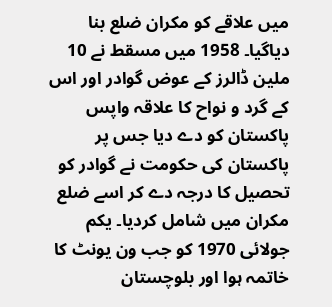میں علاقے کو مکران ضلع بنا دیاگیا۔ 1958 میں مسقط نے 10 ملین ڈالرز کے عوض گوادر اور اس کے گرد و نواح کا علاقہ واپس پاکستان کو دے دیا جس پر پاکستان کی حکومت نے گوادر کو تحصیل کا درجہ دے کر اسے ضلع مکران میں شامل کردیا۔ یکم جولائی 1970 کو جب ون یونٹ کا خاتمہ ہوا اور بلوچستان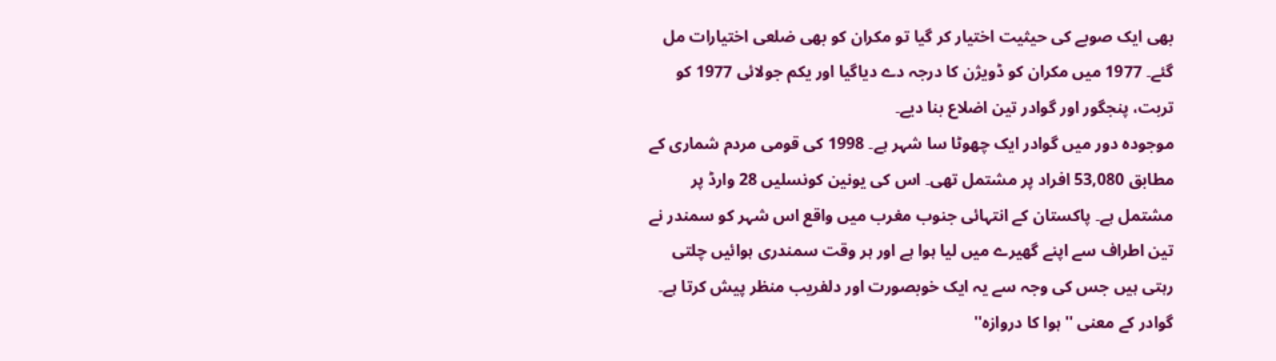بھی ایک صوبے کی حیثیت اختیار کر گیا تو مکران کو بھی ضلعی اختیارات مل گئے۔ 1977 میں مکران کو ڈویژن کا درجہ دے دیاگیا اور یکم جولائی 1977 کو تربت، پنجگور اور گوادر تین اضلاع بنا دیے۔
موجودہ دور میں گوادر ایک چھوٹا سا شہر ہے۔ 1998 کی قومی مردم شماری کے مطابق 53,080 افراد پر مشتمل تھی۔ اس کی یونین کونسلیں 28 وارڈ پر مشتمل ہے۔ پاکستان کے انتہائی جنوب مغرب میں واقع اس شہر کو سمندر نے تین اطراف سے اپنے گھیرے میں لیا ہوا ہے اور ہر وقت سمندری ہوائیں چلتی رہتی ہیں جس کی وجہ سے یہ ایک خوبصورت اور دلفریب منظر پیش کرتا ہے۔
گوادر کے معنی ''ہوا کا دروازہ''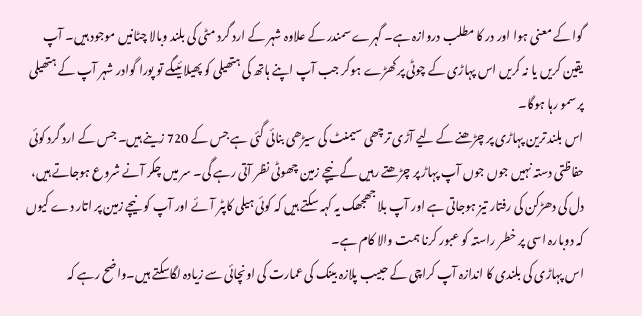گوا کے معنی ہوا اور در کا مطلب دروازہ ہے۔ گہرے سمندر کے علاوہ شہر کے ارد گرد مٹی کی بلند وبالا چٹانیں موجود ہیں۔ آپ یقین کریں یا نہ کریں اس پہاڑی کے چوٹی پر کھڑے ہوکر جب آپ اپنے ہاتھ کی ہتھیلی کو پھیلائیںگے تو پورا گوادر شہر آپ کے ہتھیلی پر سمو رہا ہوگا۔
اس بلند ترین پہاڑی پر چڑھنے کے لیے آڑی ترچھی سیمنٹ کی سیڑھی بنائی گئی ہے جس کے 720 زینے ہیں۔ جس کے ارد گرد کوئی حفاظتی دستہ نہیں جوں جوں آپ پہاڑ پر چڑھتے رہیں گے نیچے زمین چھوٹی نظر آتی رہے گی۔ سر میں چکر آنے شروع ہوجاتے ہیں، دل کی دھڑکن کی رفتار تیز ہوجاتی ہے اور آپ بلا جھجھک یہ کہہ سکتے ہیں کہ کوئی ہیلی کاپٹر آئے اور آپ کو نیچے زمین پر اتار دے کیوں کہ دوبارہ اسی پر خطر راستہ کو عبور کرنا ہمت والا کام ہے۔
اس پہاڑی کی بلندی کا اندازہ آپ کراچی کے حبیب پلازہ بینک کی عمارت کی اونچائی سے زیادہ لگاسکتے ہیں۔واضح رہے کہ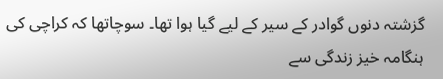گزشتہ دنوں گوادر کے سیر کے لیے گیا ہوا تھا۔ سوچاتھا کہ کراچی کی ہنگامہ خیز زندگی سے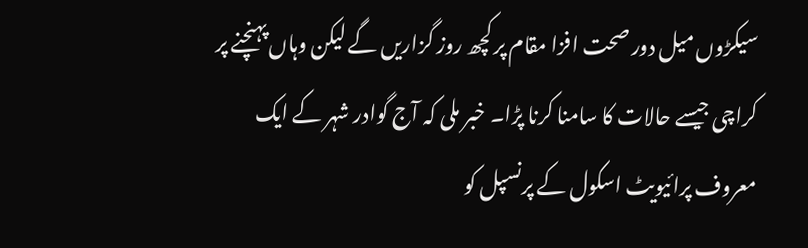سیکڑوں میل دور صحت افزا مقام پر کچھ روز گزاریں گے لیکن وہاں پہنچنے پر کراچی جیسے حالات کا سامنا کرنا پڑا۔ خبر ملی کہ آج گوادر شہر کے ایک معروف پرائیویٹ اسکول کے پرنسپل کو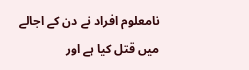نامعلوم افراد نے دن کے اجالے میں قتل کیا ہے اور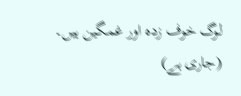لوگ خوف زدہ اور غمگین ہیں۔ (جاری ہے)